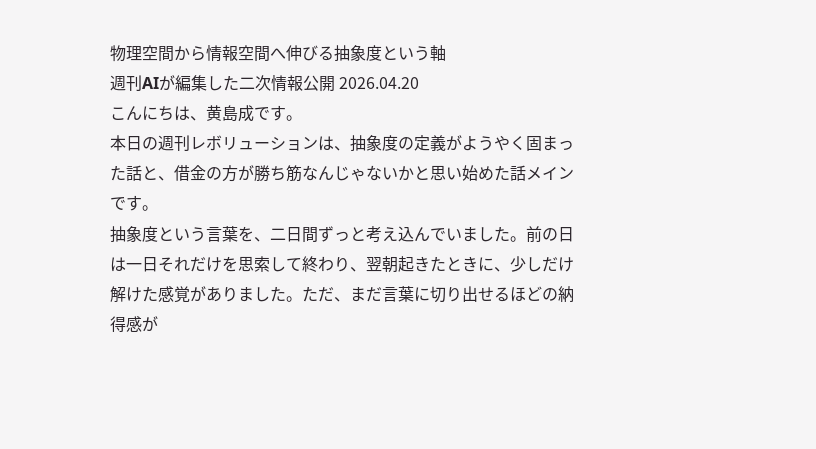物理空間から情報空間へ伸びる抽象度という軸
週刊AIが編集した二次情報公開 2026.04.20
こんにちは、黄島成です。
本日の週刊レボリューションは、抽象度の定義がようやく固まった話と、借金の方が勝ち筋なんじゃないかと思い始めた話メインです。
抽象度という言葉を、二日間ずっと考え込んでいました。前の日は一日それだけを思索して終わり、翌朝起きたときに、少しだけ解けた感覚がありました。ただ、まだ言葉に切り出せるほどの納得感が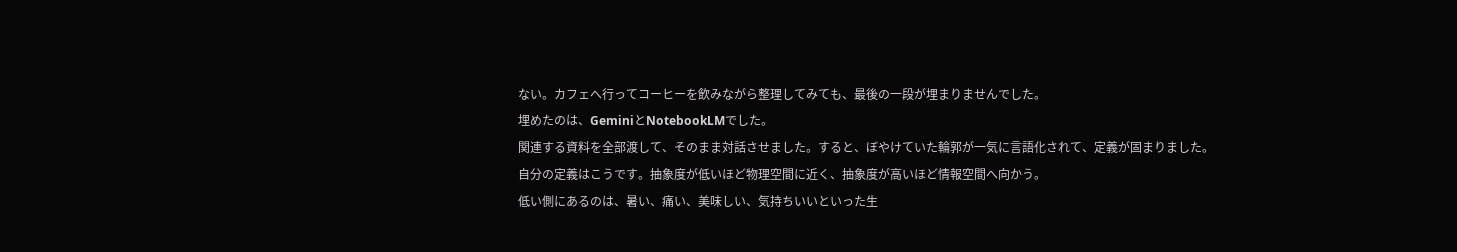ない。カフェへ行ってコーヒーを飲みながら整理してみても、最後の一段が埋まりませんでした。
埋めたのは、GeminiとNotebookLMでした。
関連する資料を全部渡して、そのまま対話させました。すると、ぼやけていた輪郭が一気に言語化されて、定義が固まりました。
自分の定義はこうです。抽象度が低いほど物理空間に近く、抽象度が高いほど情報空間へ向かう。
低い側にあるのは、暑い、痛い、美味しい、気持ちいいといった生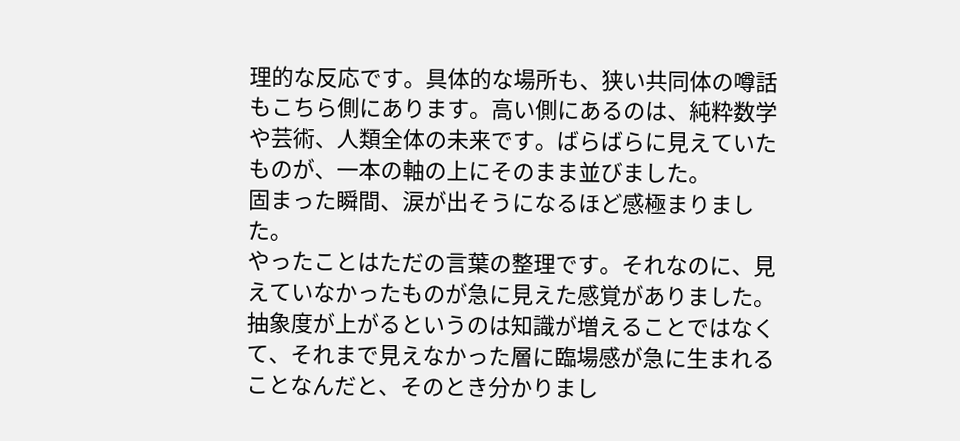理的な反応です。具体的な場所も、狭い共同体の噂話もこちら側にあります。高い側にあるのは、純粋数学や芸術、人類全体の未来です。ばらばらに見えていたものが、一本の軸の上にそのまま並びました。
固まった瞬間、涙が出そうになるほど感極まりました。
やったことはただの言葉の整理です。それなのに、見えていなかったものが急に見えた感覚がありました。抽象度が上がるというのは知識が増えることではなくて、それまで見えなかった層に臨場感が急に生まれることなんだと、そのとき分かりまし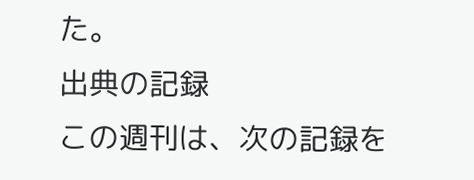た。
出典の記録
この週刊は、次の記録を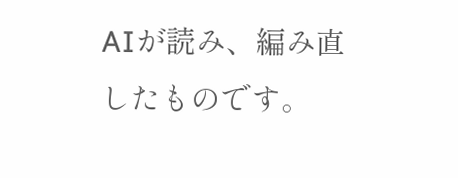AIが読み、編み直したものです。